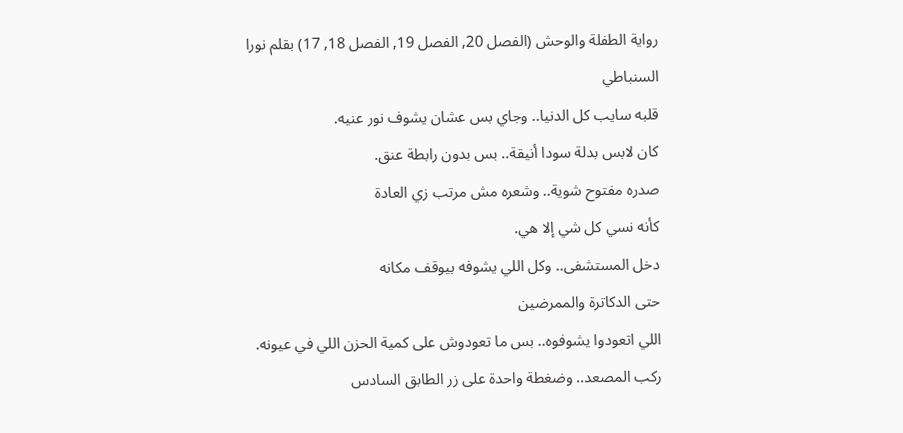رواية الطفلة والوحش (الفصل 20, الفصل 19, الفصل 18, 17) بقلم نورا السنباطي
قلبه سايب كل الدنيا.. وجاي بس عشان يشوف نور عنيه.
كان لابس بدلة سودا أنيقة.. بس بدون رابطة عنق.
صدره مفتوح شوية.. وشعره مش مرتب زي العادة
كأنه نسي كل شي إلا هي.
دخل المستشفى.. وكل اللي يشوفه بيوقف مكانه
حتى الدكاترة والممرضين
اللي اتعودوا يشوفوه.. بس ما تعودوش على كمية الحزن اللي في عيونه.
ركب المصعد.. وضغطة واحدة على زر الطابق السادس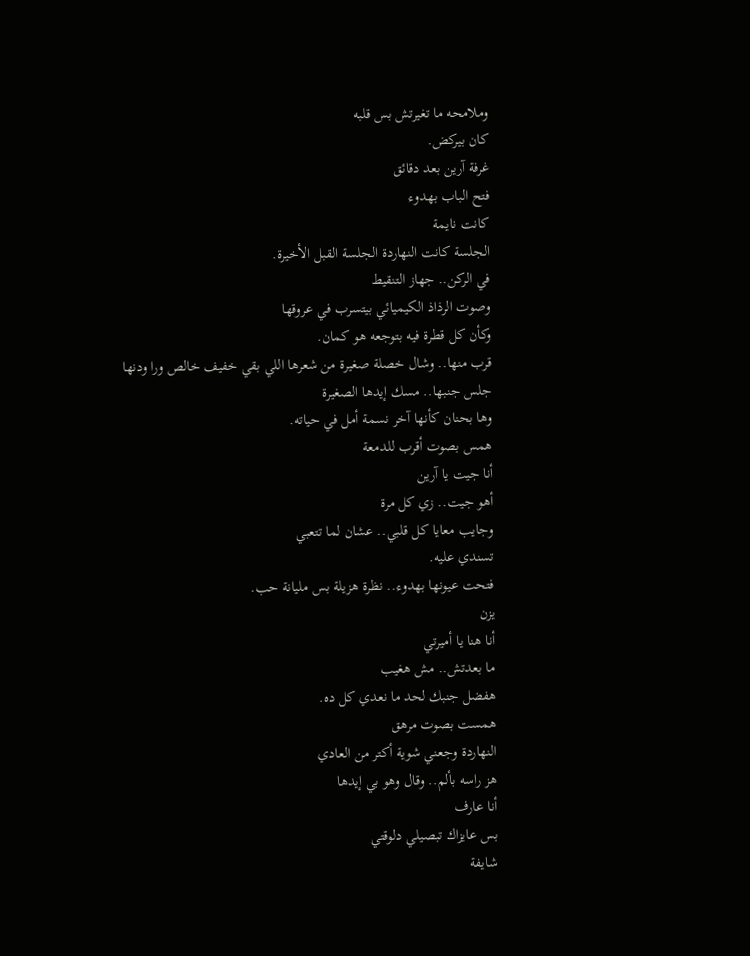وملامحه ما تغيرتش بس قلبه
كان بيركض.
غرفة آرين بعد دقائق
فتح الباب بهدوء
كانت نايمة
الجلسة كانت النهاردة الجلسة القبل الأخيرة.
في الركن.. جهاز التنقيط
وصوت الرذاذ الكيميائي بيتسرب في عروقها
وكأن كل قطرة فيه بتوجعه هو كمان.
قرب منها.. وشال خصلة صغيرة من شعرها اللي بقي خفيف خالص ورا ودنها
جلس جنبها.. مسك إيدها الصغيرة
وها بحنان كأنها آخر نسمة أمل في حياته.
همس بصوت أقرب للدمعة
أنا جيت يا آرين
أهو جيت.. زي كل مرة
وجايب معايا كل قلبي.. عشان لما تتعبي
تسندي عليه.
فتحت عيونها بهدوء.. نظرة هزيلة بس مليانة حب.
يزن
أنا هنا يا أميرتي
ما بعدتش.. مش هغيب
هفضل جنبك لحد ما نعدي كل ده.
همست بصوت مرهق
النهاردة وجعني شوية أكتر من العادي
هز راسه بألم.. وقال وهو بي إيدها
أنا عارف
بس عايزاك تبصيلي دلوقتي
شايفة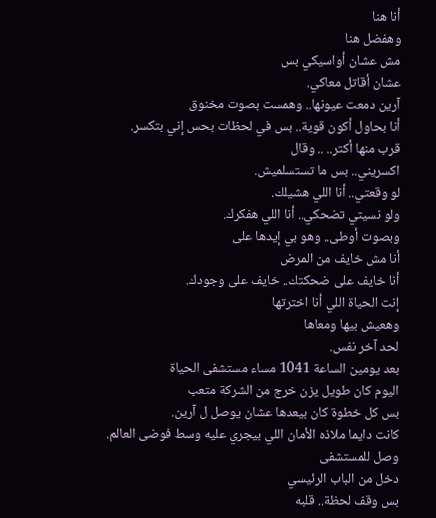أنا هنا
وهفضل هنا
مش عشان أواسيكي بس
عشان أقاتل معاكي.
آرين دمعت عيونها.. وهمست بصوت مخنوق
أنا بحاول أكون قوية.. بس في لحظات بحس إني بتكسر.
قرب منها أكتر.. .. وقال
اكسريني.. بس ما تستسلميش.
لو وقعتي.. أنا اللي هشيلك.
ولو نسيتي تضحكي.. أنا اللي هفكرك.
وبصوت أوطى.. وهو بي إيدها على
أنا مش خايف من المرض
أنا خايف على ضحكتك.. خايف على وجودك.
إنت الحياة اللي أنا اخترتها
وهعيش بيها ومعاها
لحد آخر نفس.
بعد يومين الساعة 1041 مساء مستشفى الحياة
اليوم كان طويل يزن خرج من الشركة متعب
بس كل خطوة كان بيعدها عشان يوصل ل آرين.
كانت دايما ملاذه الأمان اللي بيجري عليه وسط فوضى العالم.
وصل للمستشفى
دخل من الباب الرئيسي
بس وقف لحظة.. قلبه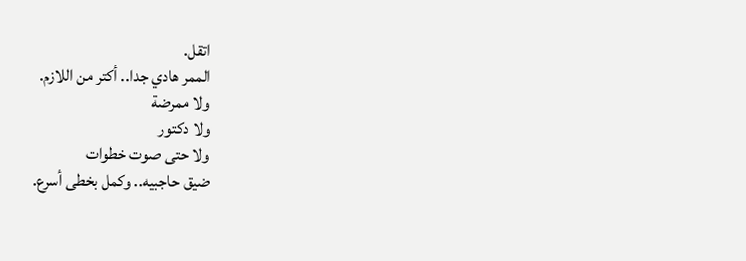اتقل.
الممر هادي جدا.. أكتر من اللازم.
ولا ممرضة
ولا دكتور
ولا حتى صوت خطوات
ضيق حاجبيه.. وكمل بخطى أسرع.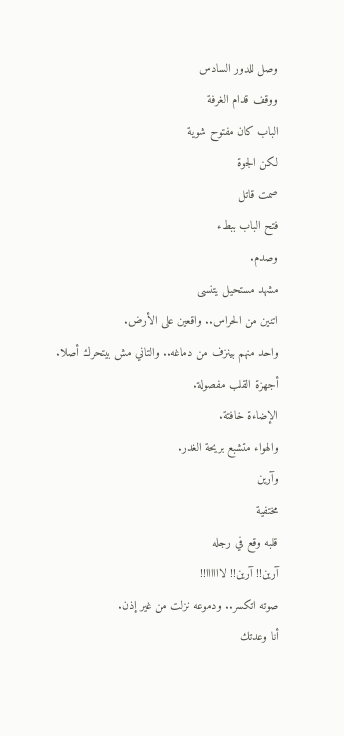وصل للدور السادس
ووقف قدام الغرفة
الباب كان مفتوح شوية
لكن الجوة
صمت قاتل
فتح الباب ببطء
وصدم.
مشهد مستحيل يتنسى
اتنين من الحراس.. واقعين على الأرض.
واحد منهم بينزف من دماغه.. والتاني مش بيتحرك أصلا.
أجهزة القلب مفصولة.
الإضاءة خافتة.
والهواء متشبع بريحة الغدر.
وآرين
مختفية
قلبه وقع في رجله
آرين!! آرين!! لاااااا!!
صوته اتكسر.. ودموعه نزلت من غير إذن.
أنا وعدتك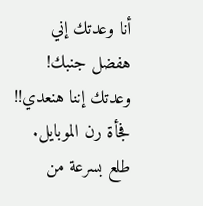أنا وعدتك إني هفضل جنبك!
وعدتك إننا هنعدي!!
فجأة رن الموبايل.
طلع بسرعة من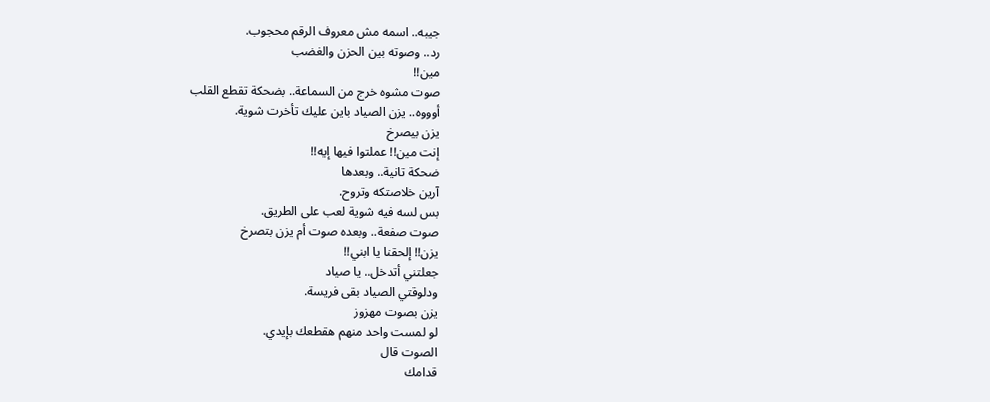جيبه.. اسمه مش معروف الرقم محجوب.
رد.. وصوته بين الحزن والغضب
مين!!
صوت مشوه خرج من السماعة.. بضحكة تقطع القلب
أوووه.. يزن الصياد باين عليك تأخرت شوية.
يزن بيصرخ
إنت مين!! عملتوا فيها إيه!!
ضحكة تانية.. وبعدها
آرين خلاصتكه وتروح.
بس لسه فيه شوية لعب على الطريق.
صوت صفعة.. وبعده صوت أم يزن بتصرخ
يزن!! إلحقنا يا ابني!!
جعلتني أتدخل.. يا صياد
ودلوقتي الصياد بقى فريسة.
يزن بصوت مهزوز
لو لمست واحد منهم هقطعك بإيدي.
الصوت قال
قدامك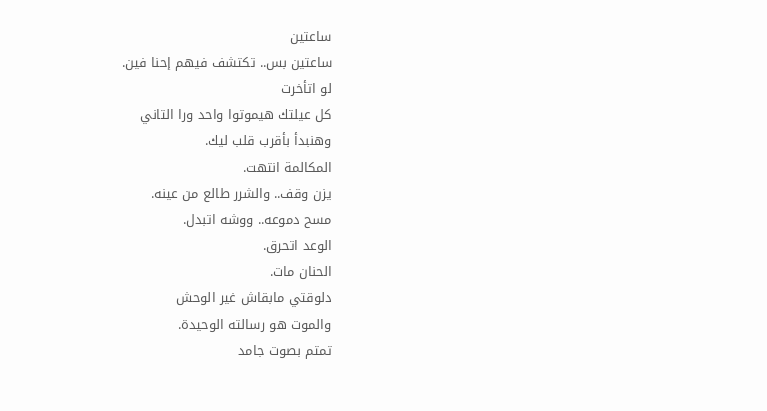ساعتين
ساعتين بس.. تكتشف فيهم إحنا فين.
لو اتأخرت
كل عيلتك هيموتوا واحد ورا التاني
وهنبدأ بأقرب قلب ليك.
المكالمة انتهت.
يزن وقف.. والشرر طالع من عينه.
مسح دموعه.. ووشه اتبدل.
الوعد اتحرق.
الحنان مات.
دلوقتي مابقاش غير الوحش
والموت هو رسالته الوحيدة.
تمتم بصوت جامد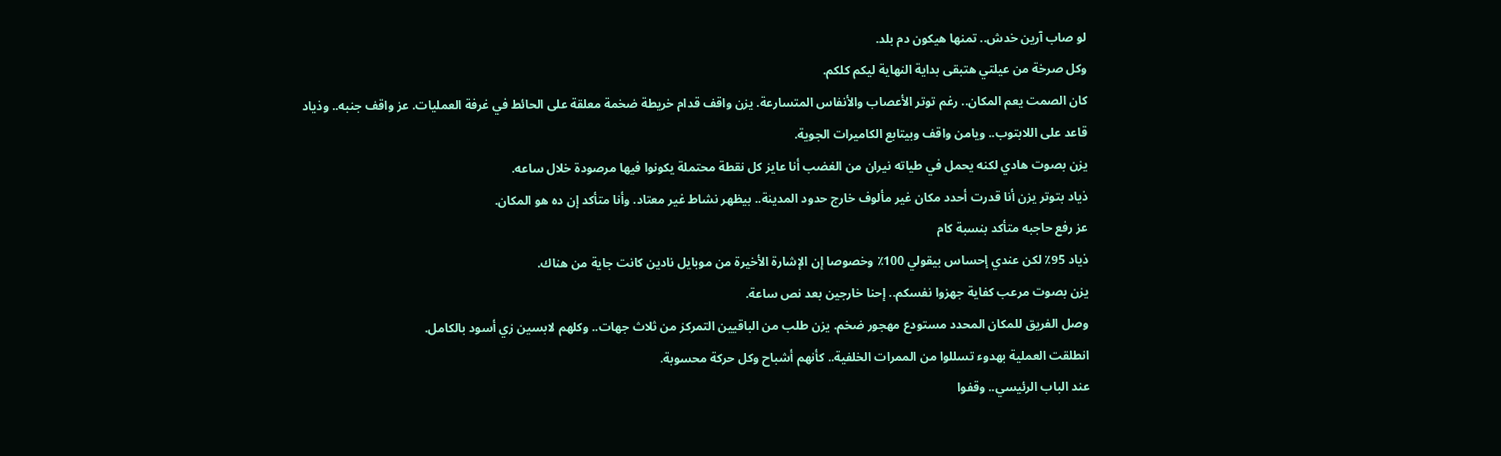لو صاب آرين خدش.. تمنها هيكون دم بلد.
وكل صرخة من عيلتي هتبقى بداية النهاية ليكم كلكم.
كان الصمت يعم المكان.. رغم توتر الأعصاب والأنفاس المتسارعة. يزن واقف قدام خريطة ضخمة معلقة على الحائط في غرفة العمليات. عز واقف جنبه.. وذياد قاعد على اللابتوب.. ويامن واقف وبيتابع الكاميرات الجوية.
يزن بصوت هادي لكنه يحمل في طياته نيران من الغضب أنا عايز كل نقطة محتملة يكونوا فيها مرصودة خلال ساعه.
ذياد بتوتر يزن أنا قدرت أحدد مكان غير مألوف خارج حدود المدينة.. بيظهر نشاط غير معتاد. وأنا متأكد إن ده هو المكان.
عز رفع حاجبه متأكد بنسبة كام
ذياد 95٪ لكن عندي إحساس بيقولي 100٪ وخصوصا إن الإشارة الأخيرة من موبايل نادين كانت جاية من هناك.
يزن بصوت مرعب كفاية جهزوا نفسكم.. إحنا خارجين بعد نص ساعة.
وصل الفريق للمكان المحدد مستودع مهجور ضخم. يزن طلب من الباقيين التمركز من ثلاث جهات.. وكلهم لابسين زي أسود بالكامل.
انطلقت العملية بهدوء تسللوا من الممرات الخلفية.. كأنهم أشباح وكل حركة محسوبة.
عند الباب الرئيسي.. وقفوا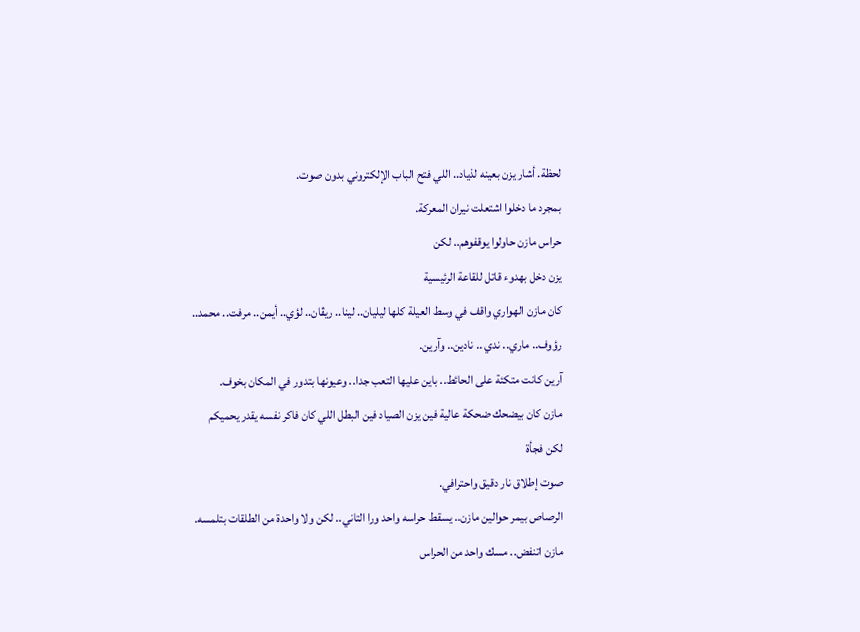لحظة. أشار يزن بعينه لذياد.. اللي فتح الباب الإلكتروني بدون صوت.
بمجرد ما دخلوا اشتعلت نيران المعركة.
حراس مازن حاولوا يوقفوهم.. لكن
يزن دخل بهدوء قاتل للقاعة الرئيسية
كان مازن الهواري واقف في وسط العيلة كلها ليليان.. لينا.. ريڤان.. لؤي.. أيمن.. مرفت.. محمد.. رؤوف.. ماري.. ندي .. نادين.. وآرين.
آرين كانت متكئة على الحائط.. باين عليها التعب جدا.. وعيونها بتدور في المكان بخوف.
مازن كان بيضحك ضحكة عالية فين يزن الصياد فين البطل اللي كان فاكر نفسه يقدر يحميكم
لكن فجأة
صوت إطلاق نار دقيق واحترافي.
الرصاص بيمر حوالين مازن.. يسقط حراسه واحد ورا التاني.. لكن ولا واحدة من الطلقات بتلمسه.
مازن اتنفض.. مسك واحد من الحراس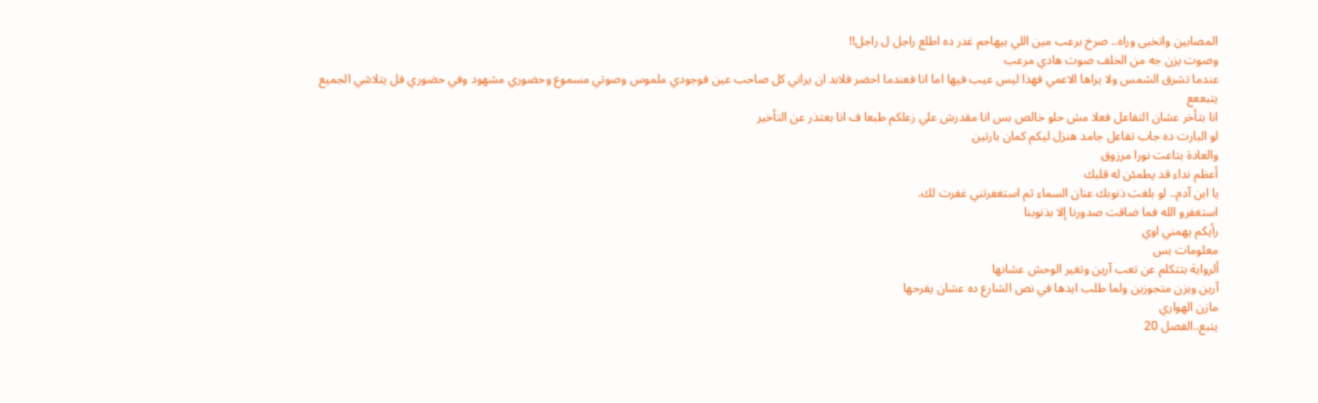المصابين واتخبى وراه.. صرخ برعب مين اللي بيهاجم غدر ده اطلع راجل ل راجل!!
وصوت يزن جه من الخلف صوت هادي مرعب
عندما تشرق الشمس ولا يراها الاعمي فهذا ليس عيب فيها اما انا فعندما احضر فلابد ان يراني كل صاحب عين فوجودي ملموس وصوتي مسموع وحضوري مشهود وفي حضوري فل يتلاشي الجميع
يتبععع
انا بتأخر عشان التفاعل فعلا مش حلو خالص بس انا مقدرش علي زعلكم طبعا ف انا بعتذر عن التأخير
لو البارت ده جاب تفاعل جامد هنزل ليكم كمان بارتين
والعادة بتاعت نورا مرزوق
أعظم نداء قد يطمئن له قلبك
يا ابن آدم.. لو بلغت ذنوبك عنان السماء ثم استغفرتني غفرت لك.
استغفرو الله فما ضاقت صدورنا إلا بذنوبنا
رأيكم يهمني اوي
معلومات بس
ألرواية بتتكلم عن تعب آرين وتغير الوحش عشانها
آرين ويزن متجوزين ولما طلب ايدها في نص الشارع ده عشان يفرحها
مازن الهواري
يتبع..الفصل 20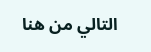التالي من هنا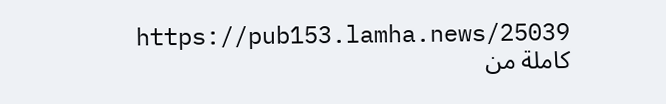https://pub153.lamha.news/25039
كاملة من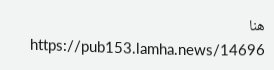هنا
https://pub153.lamha.news/14696